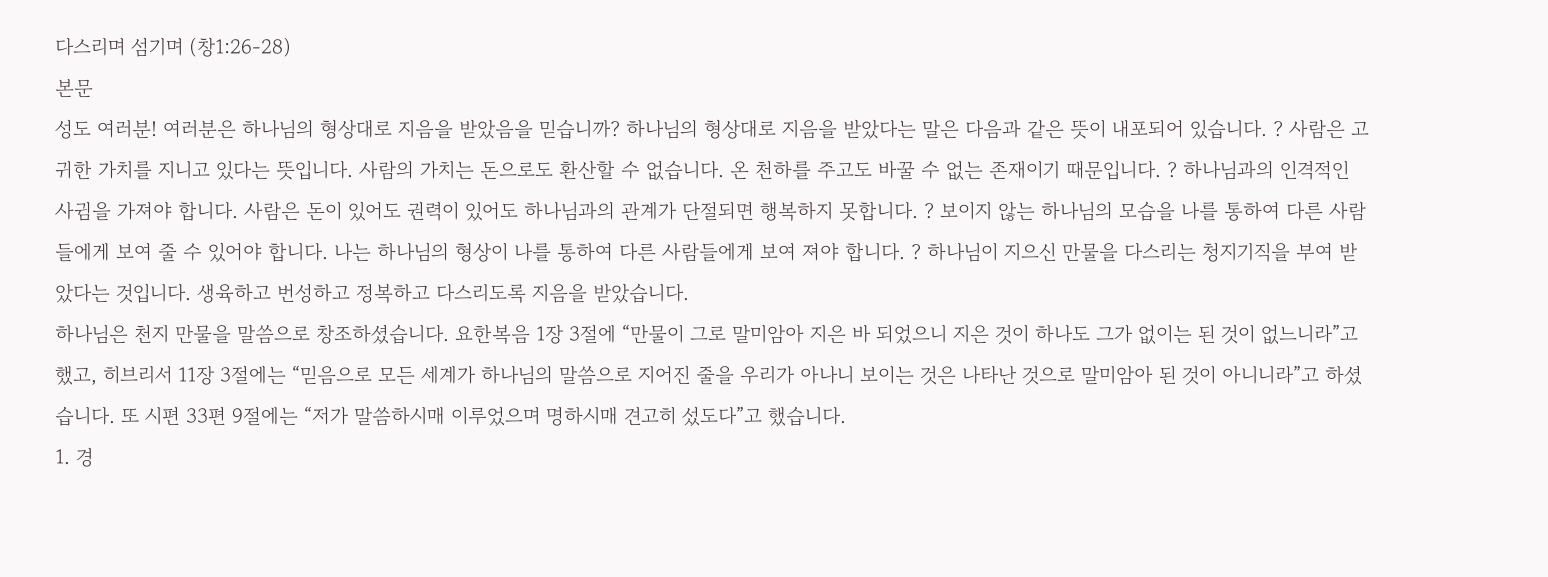다스리며 섬기며 (창1:26-28)
본문
성도 여러분! 여러분은 하나님의 형상대로 지음을 받았음을 믿습니까? 하나님의 형상대로 지음을 받았다는 말은 다음과 같은 뜻이 내포되어 있습니다. ? 사람은 고귀한 가치를 지니고 있다는 뜻입니다. 사람의 가치는 돈으로도 환산할 수 없습니다. 온 천하를 주고도 바꿀 수 없는 존재이기 때문입니다. ? 하나님과의 인격적인 사귐을 가져야 합니다. 사람은 돈이 있어도 권력이 있어도 하나님과의 관계가 단절되면 행복하지 못합니다. ? 보이지 않는 하나님의 모습을 나를 통하여 다른 사람들에게 보여 줄 수 있어야 합니다. 나는 하나님의 형상이 나를 통하여 다른 사람들에게 보여 져야 합니다. ? 하나님이 지으신 만물을 다스리는 청지기직을 부여 받았다는 것입니다. 생육하고 번성하고 정복하고 다스리도록 지음을 받았습니다.
하나님은 천지 만물을 말씀으로 창조하셨습니다. 요한복음 1장 3절에 “만물이 그로 말미암아 지은 바 되었으니 지은 것이 하나도 그가 없이는 된 것이 없느니라”고 했고, 히브리서 11장 3절에는 “믿음으로 모든 세계가 하나님의 말씀으로 지어진 줄을 우리가 아나니 보이는 것은 나타난 것으로 말미암아 된 것이 아니니라”고 하셨습니다. 또 시편 33편 9절에는 “저가 말씀하시매 이루었으며 명하시매 견고히 섰도다”고 했습니다.
1. 경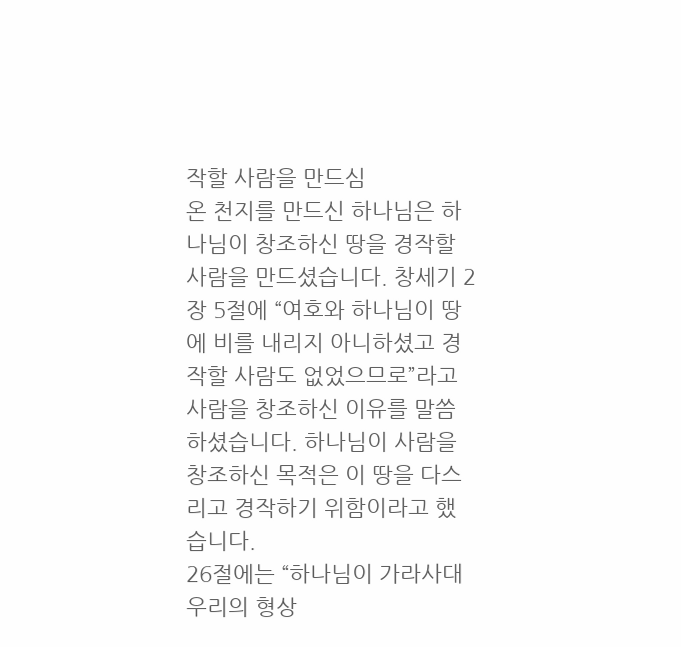작할 사람을 만드심
온 천지를 만드신 하나님은 하나님이 창조하신 땅을 경작할 사람을 만드셨습니다. 창세기 2장 5절에 “여호와 하나님이 땅에 비를 내리지 아니하셨고 경작할 사람도 없었으므로”라고 사람을 창조하신 이유를 말씀하셨습니다. 하나님이 사람을 창조하신 목적은 이 땅을 다스리고 경작하기 위함이라고 했습니다.
26절에는 “하나님이 가라사대 우리의 형상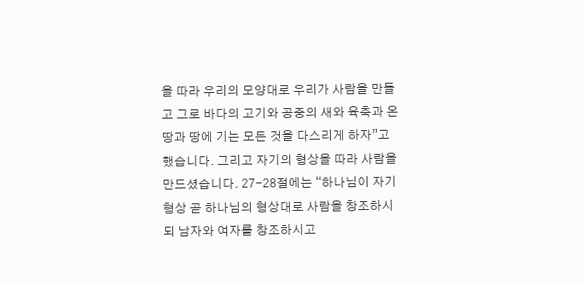을 따라 우리의 모양대로 우리가 사람을 만들고 그로 바다의 고기와 공중의 새와 육축과 온 땅과 땅에 기는 모든 것을 다스리게 하자”고 했습니다. 그리고 자기의 형상을 따라 사람을 만드셨습니다. 27-28절에는 “하나님이 자기 형상 곧 하나님의 형상대로 사람을 창조하시되 남자와 여자를 창조하시고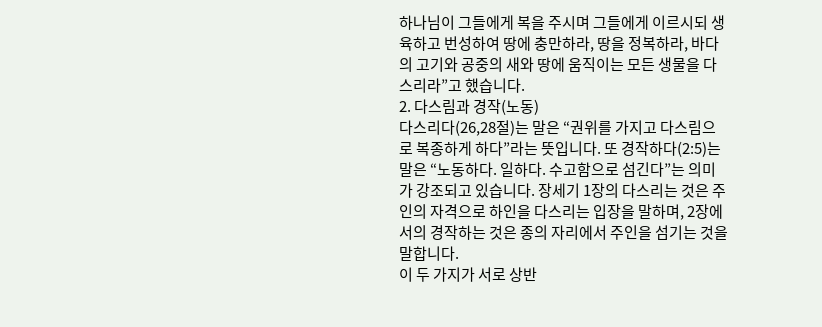하나님이 그들에게 복을 주시며 그들에게 이르시되 생육하고 번성하여 땅에 충만하라, 땅을 정복하라, 바다의 고기와 공중의 새와 땅에 움직이는 모든 생물을 다스리라”고 했습니다.
2. 다스림과 경작(노동)
다스리다(26,28절)는 말은 “권위를 가지고 다스림으로 복종하게 하다”라는 뜻입니다. 또 경작하다(2:5)는 말은 “노동하다. 일하다. 수고함으로 섬긴다”는 의미가 강조되고 있습니다. 장세기 1장의 다스리는 것은 주인의 자격으로 하인을 다스리는 입장을 말하며, 2장에서의 경작하는 것은 종의 자리에서 주인을 섬기는 것을 말합니다.
이 두 가지가 서로 상반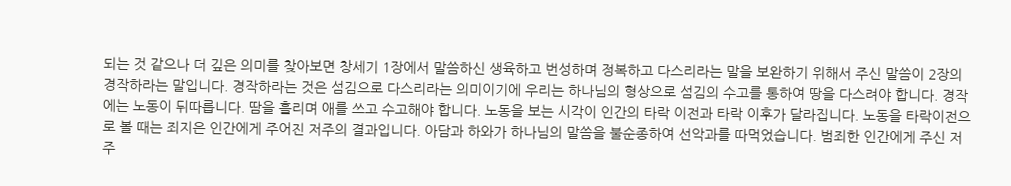되는 것 같으나 더 깊은 의미를 찾아보면 창세기 1장에서 말씀하신 생육하고 번성하며 정복하고 다스리라는 말을 보완하기 위해서 주신 말씀이 2장의 경작하라는 말입니다. 경작하라는 것은 섬김으로 다스리라는 의미이기에 우리는 하나님의 형상으로 섬김의 수고를 통하여 땅을 다스려야 합니다. 경작에는 노동이 뒤따릅니다. 땀을 흘리며 애를 쓰고 수고해야 합니다. 노동을 보는 시각이 인간의 타락 이전과 타락 이후가 달라집니다. 노동을 타락이전으로 볼 때는 죄지은 인간에게 주어진 저주의 결과입니다. 아담과 하와가 하나님의 말씀을 불순종하여 선악과를 따먹었습니다. 범죄한 인간에게 주신 저주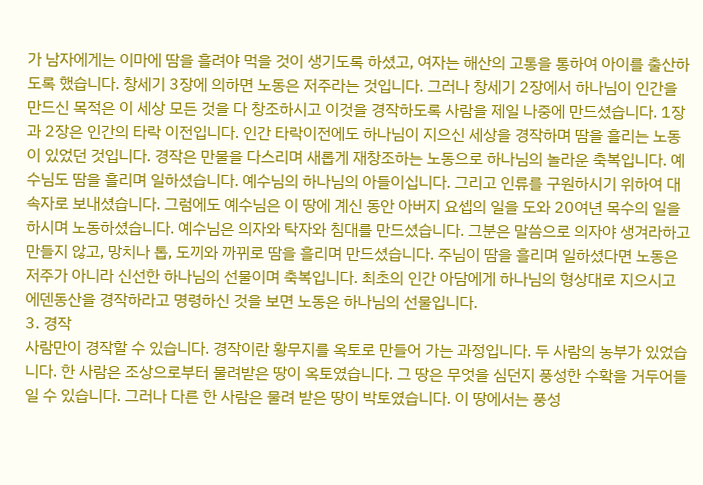가 남자에게는 이마에 땀을 흘려야 먹을 것이 생기도록 하셨고, 여자는 해산의 고통을 통하여 아이를 출산하도록 했습니다. 창세기 3장에 의하면 노동은 저주라는 것입니다. 그러나 창세기 2장에서 하나님이 인간을 만드신 목적은 이 세상 모든 것을 다 창조하시고 이것을 경작하도록 사람을 제일 나중에 만드셨습니다. 1장과 2장은 인간의 타락 이전입니다. 인간 타락이전에도 하나님이 지으신 세상을 경작하며 땀을 흘리는 노동이 있었던 것입니다. 경작은 만물을 다스리며 새롭게 재창조하는 노동으로 하나님의 놀라운 축복입니다. 예수님도 땀을 흘리며 일하셨습니다. 예수님의 하나님의 아들이십니다. 그리고 인류를 구원하시기 위하여 대속자로 보내셨습니다. 그럼에도 예수님은 이 땅에 계신 동안 아버지 요셉의 일을 도와 20여년 목수의 일을 하시며 노동하셨습니다. 예수님은 의자와 탁자와 침대를 만드셨습니다. 그분은 말씀으로 의자야 생겨라하고 만들지 않고, 망치나 톱, 도끼와 까뀌로 땀을 흘리며 만드셨습니다. 주님이 땀을 흘리며 일하셨다면 노동은 저주가 아니라 신선한 하나님의 선물이며 축복입니다. 최초의 인간 아담에게 하나님의 형상대로 지으시고 에덴동산을 경작하라고 명령하신 것을 보면 노동은 하나님의 선물입니다.
3. 경작
사람만이 경작할 수 있습니다. 경작이란 황무지를 옥토로 만들어 가는 과정입니다. 두 사람의 농부가 있었습니다. 한 사람은 조상으로부터 물려받은 땅이 옥토였습니다. 그 땅은 무엇을 심던지 풍성한 수확을 거두어들일 수 있습니다. 그러나 다른 한 사람은 물려 받은 땅이 박토였습니다. 이 땅에서는 풍성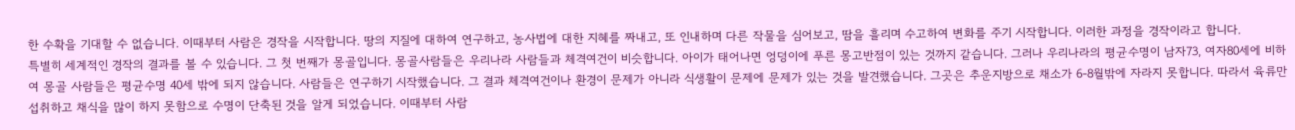한 수확을 기대할 수 없습니다. 이때부터 사람은 경작을 시작합니다. 땅의 지질에 대하여 연구하고, 농사법에 대한 지혜를 짜내고, 또 인내하며 다른 작물을 심어보고, 땀을 흘리며 수고하여 변화를 주기 시작합니다. 이러한 과정을 경작이라고 합니다.
특별히 세계적인 경작의 결과를 볼 수 있습니다. 그 첫 번째가 몽골입니다. 몽골사람들은 우리나라 사람들과 체격여건이 비슷합니다. 아이가 태어나면 엉덩이에 푸른 몽고반점이 있는 것까지 같습니다. 그러나 우리나라의 평균수명이 남자73, 여자80세에 비하여 몽골 사람들은 평균수명 40세 밖에 되지 않습니다. 사람들은 연구하기 시작했습니다. 그 결과 체격여건이나 환경이 문제가 아니라 식생활이 문제에 문제가 있는 것을 발견했습니다. 그곳은 추운지방으로 채소가 6-8월밖에 자라지 못합니다. 따라서 육류만 섭취하고 채식을 많이 하지 못함으로 수명이 단축된 것을 알게 되었습니다. 이때부터 사람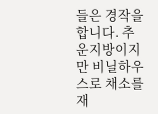들은 경작을 합니다. 추운지방이지만 비닐하우스로 채소를 재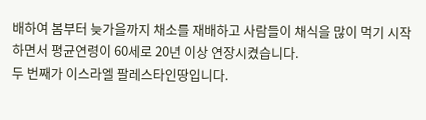배하여 봄부터 늦가을까지 채소를 재배하고 사람들이 채식을 많이 먹기 시작하면서 평균연령이 60세로 20년 이상 연장시켰습니다.
두 번째가 이스라엘 팔레스타인땅입니다.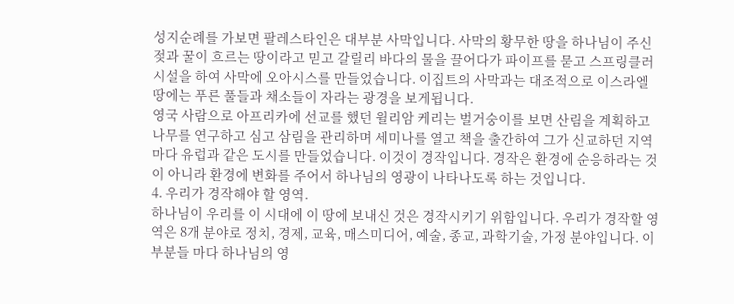성지순례를 가보면 팔레스타인은 대부분 사막입니다. 사막의 황무한 땅을 하나님이 주신 젖과 꿀이 흐르는 땅이라고 믿고 갈릴리 바다의 물을 끌어다가 파이프를 묻고 스프링클러 시설을 하여 사막에 오아시스를 만들었습니다. 이집트의 사막과는 대조적으로 이스라엘 땅에는 푸른 풀들과 채소들이 자라는 광경을 보게됩니다.
영국 사람으로 아프리카에 선교를 했던 윌리암 케리는 벌거숭이를 보면 산림을 계획하고 나무를 연구하고 심고 삼림을 관리하며 세미나를 열고 책을 출간하여 그가 신교하던 지역마다 유럽과 같은 도시를 만들었습니다. 이것이 경작입니다. 경작은 환경에 순응하라는 것이 아니라 환경에 변화를 주어서 하나님의 영광이 나타나도록 하는 것입니다.
4. 우리가 경작해야 할 영역.
하나님이 우리를 이 시대에 이 땅에 보내신 것은 경작시키기 위함입니다. 우리가 경작할 영역은 8개 분야로 정치, 경제, 교육, 매스미디어, 예술, 종교, 과학기술, 가정 분야입니다. 이 부분들 마다 하나님의 영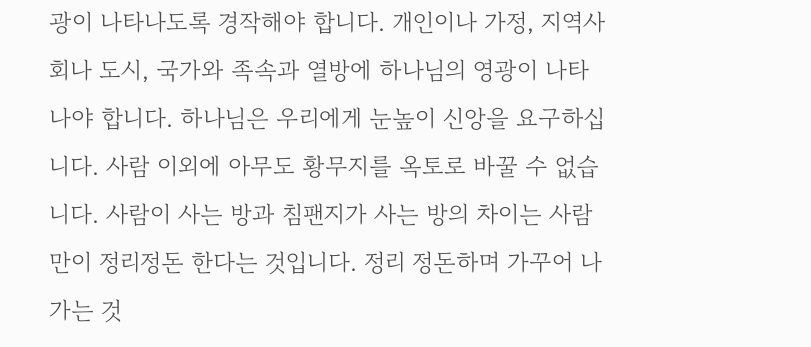광이 나타나도록 경작해야 합니다. 개인이나 가정, 지역사회나 도시, 국가와 족속과 열방에 하나님의 영광이 나타나야 합니다. 하나님은 우리에게 눈높이 신앙을 요구하십니다. 사람 이외에 아무도 황무지를 옥토로 바꿀 수 없습니다. 사람이 사는 방과 침팬지가 사는 방의 차이는 사람만이 정리정돈 한다는 것입니다. 정리 정돈하며 가꾸어 나가는 것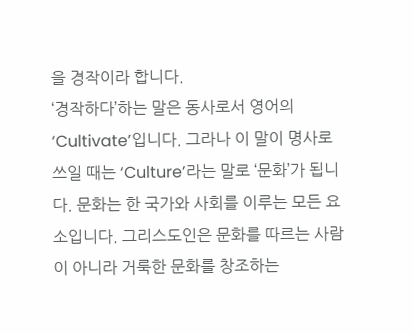을 경작이라 합니다.
‘경작하다’하는 말은 동사로서 영어의 ‘Cultivate’입니다. 그라나 이 말이 명사로 쓰일 때는 ‘Culture’라는 말로 ‘문화’가 됩니다. 문화는 한 국가와 사회를 이루는 모든 요소입니다. 그리스도인은 문화를 따르는 사람이 아니라 거룩한 문화를 창조하는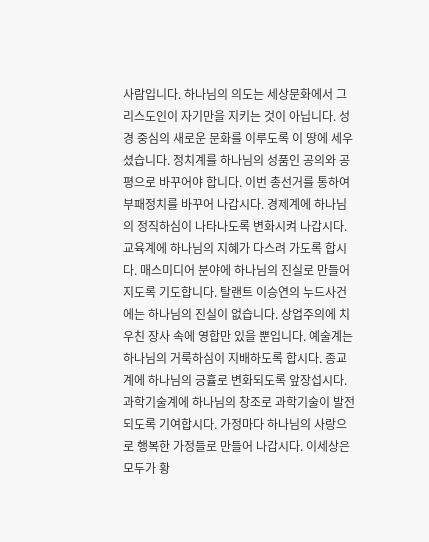사람입니다. 하나님의 의도는 세상문화에서 그리스도인이 자기만을 지키는 것이 아닙니다. 성경 중심의 새로운 문화를 이루도록 이 땅에 세우셨습니다. 정치계를 하나님의 성품인 공의와 공평으로 바꾸어야 합니다. 이번 총선거를 통하여 부패정치를 바꾸어 나갑시다. 경제계에 하나님의 정직하심이 나타나도록 변화시켜 나갑시다. 교육계에 하나님의 지혜가 다스려 가도록 합시다. 매스미디어 분야에 하나님의 진실로 만들어 지도록 기도합니다. 탈랜트 이승연의 누드사건에는 하나님의 진실이 없습니다. 상업주의에 치우친 장사 속에 영합만 있을 뿐입니다. 예술계는 하나님의 거룩하심이 지배하도록 합시다. 종교계에 하나님의 긍휼로 변화되도록 앞장섭시다. 과학기술계에 하나님의 창조로 과학기술이 발전되도록 기여합시다. 가정마다 하나님의 사랑으로 행복한 가정들로 만들어 나갑시다. 이세상은 모두가 황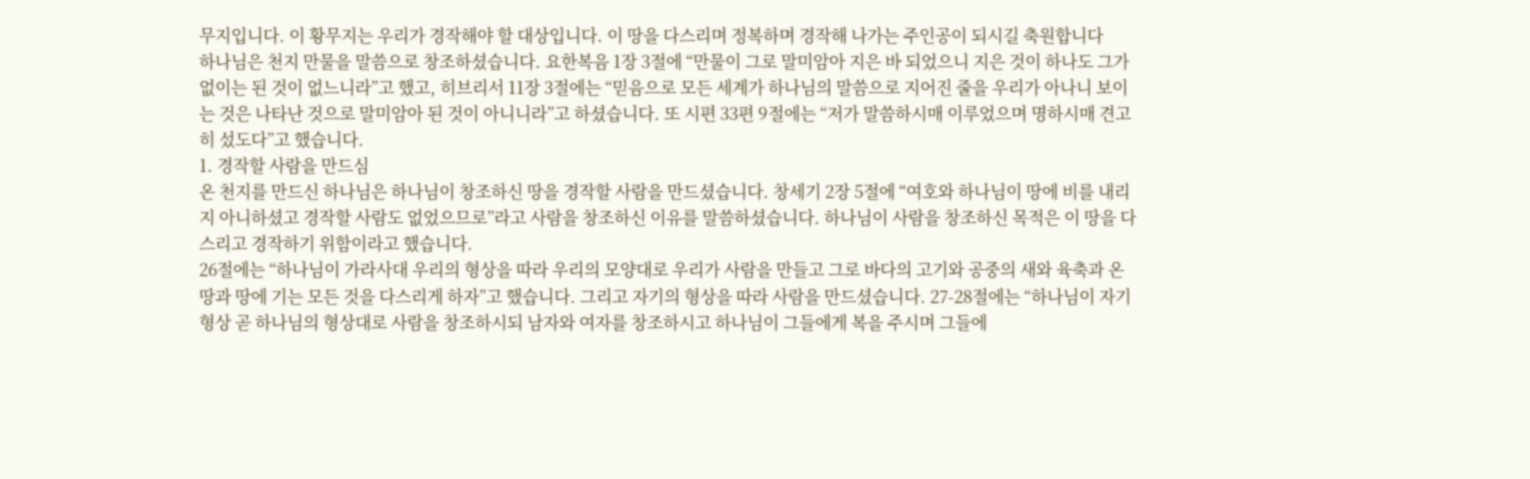무지입니다. 이 황무지는 우리가 경작해야 할 대상입니다. 이 땅을 다스리며 정복하며 경작해 나가는 주인공이 되시길 축원합니다
하나님은 천지 만물을 말씀으로 창조하셨습니다. 요한복음 1장 3절에 “만물이 그로 말미암아 지은 바 되었으니 지은 것이 하나도 그가 없이는 된 것이 없느니라”고 했고, 히브리서 11장 3절에는 “믿음으로 모든 세계가 하나님의 말씀으로 지어진 줄을 우리가 아나니 보이는 것은 나타난 것으로 말미암아 된 것이 아니니라”고 하셨습니다. 또 시편 33편 9절에는 “저가 말씀하시매 이루었으며 명하시매 견고히 섰도다”고 했습니다.
1. 경작할 사람을 만드심
온 천지를 만드신 하나님은 하나님이 창조하신 땅을 경작할 사람을 만드셨습니다. 창세기 2장 5절에 “여호와 하나님이 땅에 비를 내리지 아니하셨고 경작할 사람도 없었으므로”라고 사람을 창조하신 이유를 말씀하셨습니다. 하나님이 사람을 창조하신 목적은 이 땅을 다스리고 경작하기 위함이라고 했습니다.
26절에는 “하나님이 가라사대 우리의 형상을 따라 우리의 모양대로 우리가 사람을 만들고 그로 바다의 고기와 공중의 새와 육축과 온 땅과 땅에 기는 모든 것을 다스리게 하자”고 했습니다. 그리고 자기의 형상을 따라 사람을 만드셨습니다. 27-28절에는 “하나님이 자기 형상 곧 하나님의 형상대로 사람을 창조하시되 남자와 여자를 창조하시고 하나님이 그들에게 복을 주시며 그들에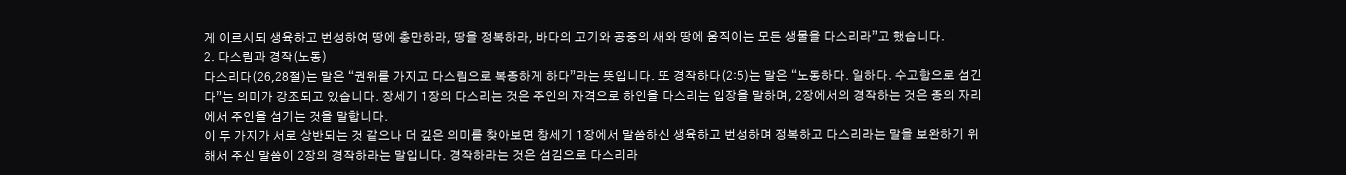게 이르시되 생육하고 번성하여 땅에 충만하라, 땅을 정복하라, 바다의 고기와 공중의 새와 땅에 움직이는 모든 생물을 다스리라”고 했습니다.
2. 다스림과 경작(노동)
다스리다(26,28절)는 말은 “권위를 가지고 다스림으로 복종하게 하다”라는 뜻입니다. 또 경작하다(2:5)는 말은 “노동하다. 일하다. 수고함으로 섬긴다”는 의미가 강조되고 있습니다. 장세기 1장의 다스리는 것은 주인의 자격으로 하인을 다스리는 입장을 말하며, 2장에서의 경작하는 것은 종의 자리에서 주인을 섬기는 것을 말합니다.
이 두 가지가 서로 상반되는 것 같으나 더 깊은 의미를 찾아보면 창세기 1장에서 말씀하신 생육하고 번성하며 정복하고 다스리라는 말을 보완하기 위해서 주신 말씀이 2장의 경작하라는 말입니다. 경작하라는 것은 섬김으로 다스리라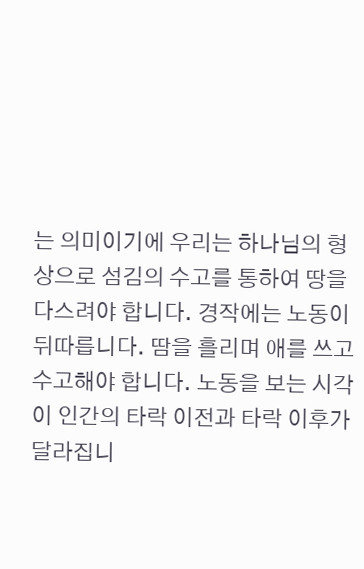는 의미이기에 우리는 하나님의 형상으로 섬김의 수고를 통하여 땅을 다스려야 합니다. 경작에는 노동이 뒤따릅니다. 땀을 흘리며 애를 쓰고 수고해야 합니다. 노동을 보는 시각이 인간의 타락 이전과 타락 이후가 달라집니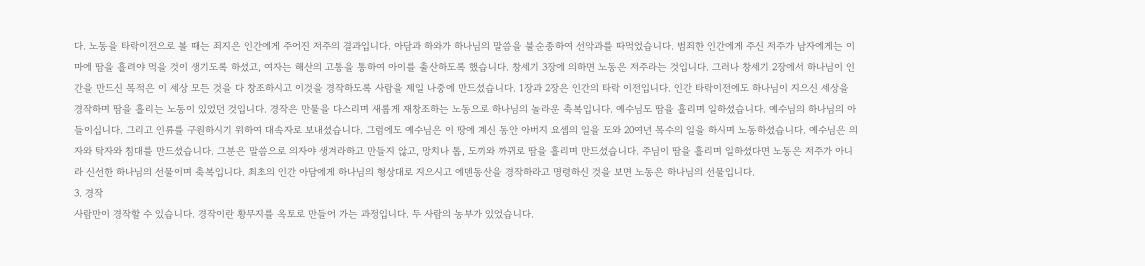다. 노동을 타락이전으로 볼 때는 죄지은 인간에게 주어진 저주의 결과입니다. 아담과 하와가 하나님의 말씀을 불순종하여 선악과를 따먹었습니다. 범죄한 인간에게 주신 저주가 남자에게는 이마에 땀을 흘려야 먹을 것이 생기도록 하셨고, 여자는 해산의 고통을 통하여 아이를 출산하도록 했습니다. 창세기 3장에 의하면 노동은 저주라는 것입니다. 그러나 창세기 2장에서 하나님이 인간을 만드신 목적은 이 세상 모든 것을 다 창조하시고 이것을 경작하도록 사람을 제일 나중에 만드셨습니다. 1장과 2장은 인간의 타락 이전입니다. 인간 타락이전에도 하나님이 지으신 세상을 경작하며 땀을 흘리는 노동이 있었던 것입니다. 경작은 만물을 다스리며 새롭게 재창조하는 노동으로 하나님의 놀라운 축복입니다. 예수님도 땀을 흘리며 일하셨습니다. 예수님의 하나님의 아들이십니다. 그리고 인류를 구원하시기 위하여 대속자로 보내셨습니다. 그럼에도 예수님은 이 땅에 계신 동안 아버지 요셉의 일을 도와 20여년 목수의 일을 하시며 노동하셨습니다. 예수님은 의자와 탁자와 침대를 만드셨습니다. 그분은 말씀으로 의자야 생겨라하고 만들지 않고, 망치나 톱, 도끼와 까뀌로 땀을 흘리며 만드셨습니다. 주님이 땀을 흘리며 일하셨다면 노동은 저주가 아니라 신선한 하나님의 선물이며 축복입니다. 최초의 인간 아담에게 하나님의 형상대로 지으시고 에덴동산을 경작하라고 명령하신 것을 보면 노동은 하나님의 선물입니다.
3. 경작
사람만이 경작할 수 있습니다. 경작이란 황무지를 옥토로 만들어 가는 과정입니다. 두 사람의 농부가 있었습니다.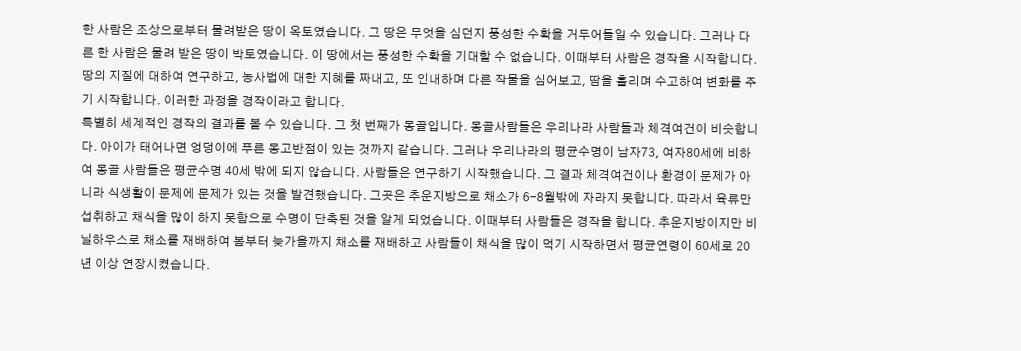한 사람은 조상으로부터 물려받은 땅이 옥토였습니다. 그 땅은 무엇을 심던지 풍성한 수확을 거두어들일 수 있습니다. 그러나 다른 한 사람은 물려 받은 땅이 박토였습니다. 이 땅에서는 풍성한 수확을 기대할 수 없습니다. 이때부터 사람은 경작을 시작합니다. 땅의 지질에 대하여 연구하고, 농사법에 대한 지혜를 짜내고, 또 인내하며 다른 작물을 심어보고, 땀을 흘리며 수고하여 변화를 주기 시작합니다. 이러한 과정을 경작이라고 합니다.
특별히 세계적인 경작의 결과를 볼 수 있습니다. 그 첫 번째가 몽골입니다. 몽골사람들은 우리나라 사람들과 체격여건이 비슷합니다. 아이가 태어나면 엉덩이에 푸른 몽고반점이 있는 것까지 같습니다. 그러나 우리나라의 평균수명이 남자73, 여자80세에 비하여 몽골 사람들은 평균수명 40세 밖에 되지 않습니다. 사람들은 연구하기 시작했습니다. 그 결과 체격여건이나 환경이 문제가 아니라 식생활이 문제에 문제가 있는 것을 발견했습니다. 그곳은 추운지방으로 채소가 6-8월밖에 자라지 못합니다. 따라서 육류만 섭취하고 채식을 많이 하지 못함으로 수명이 단축된 것을 알게 되었습니다. 이때부터 사람들은 경작을 합니다. 추운지방이지만 비닐하우스로 채소를 재배하여 봄부터 늦가을까지 채소를 재배하고 사람들이 채식을 많이 먹기 시작하면서 평균연령이 60세로 20년 이상 연장시켰습니다.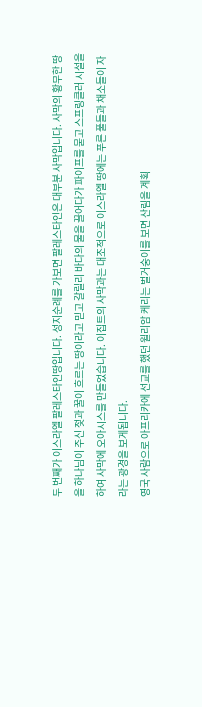두 번째가 이스라엘 팔레스타인땅입니다. 성지순례를 가보면 팔레스타인은 대부분 사막입니다. 사막의 황무한 땅을 하나님이 주신 젖과 꿀이 흐르는 땅이라고 믿고 갈릴리 바다의 물을 끌어다가 파이프를 묻고 스프링클러 시설을 하여 사막에 오아시스를 만들었습니다. 이집트의 사막과는 대조적으로 이스라엘 땅에는 푸른 풀들과 채소들이 자라는 광경을 보게됩니다.
영국 사람으로 아프리카에 선교를 했던 윌리암 케리는 벌거숭이를 보면 산림을 계획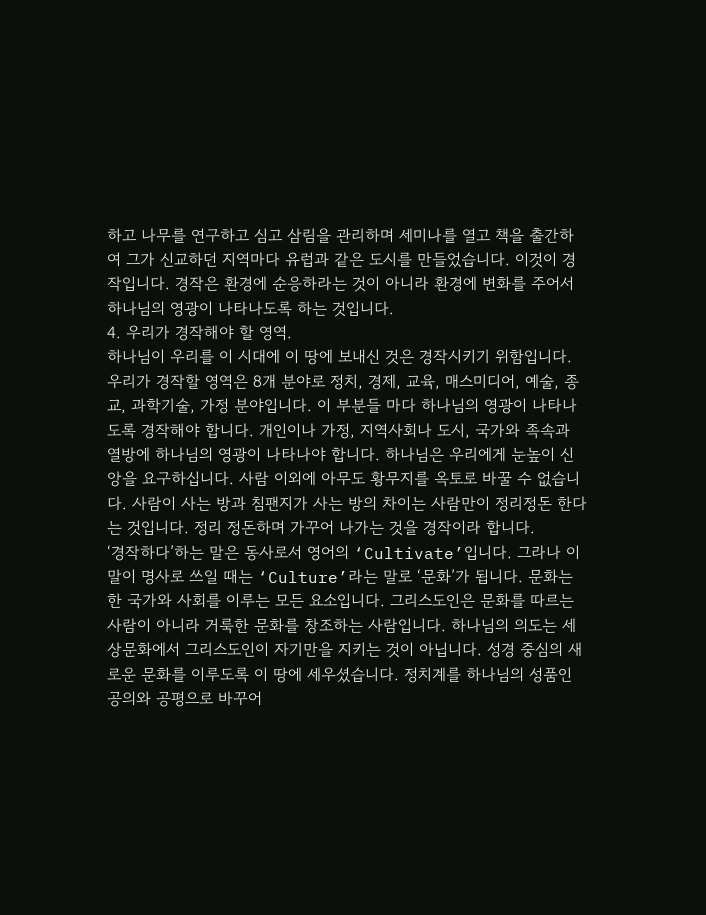하고 나무를 연구하고 심고 삼림을 관리하며 세미나를 열고 책을 출간하여 그가 신교하던 지역마다 유럽과 같은 도시를 만들었습니다. 이것이 경작입니다. 경작은 환경에 순응하라는 것이 아니라 환경에 변화를 주어서 하나님의 영광이 나타나도록 하는 것입니다.
4. 우리가 경작해야 할 영역.
하나님이 우리를 이 시대에 이 땅에 보내신 것은 경작시키기 위함입니다. 우리가 경작할 영역은 8개 분야로 정치, 경제, 교육, 매스미디어, 예술, 종교, 과학기술, 가정 분야입니다. 이 부분들 마다 하나님의 영광이 나타나도록 경작해야 합니다. 개인이나 가정, 지역사회나 도시, 국가와 족속과 열방에 하나님의 영광이 나타나야 합니다. 하나님은 우리에게 눈높이 신앙을 요구하십니다. 사람 이외에 아무도 황무지를 옥토로 바꿀 수 없습니다. 사람이 사는 방과 침팬지가 사는 방의 차이는 사람만이 정리정돈 한다는 것입니다. 정리 정돈하며 가꾸어 나가는 것을 경작이라 합니다.
‘경작하다’하는 말은 동사로서 영어의 ‘Cultivate’입니다. 그라나 이 말이 명사로 쓰일 때는 ‘Culture’라는 말로 ‘문화’가 됩니다. 문화는 한 국가와 사회를 이루는 모든 요소입니다. 그리스도인은 문화를 따르는 사람이 아니라 거룩한 문화를 창조하는 사람입니다. 하나님의 의도는 세상문화에서 그리스도인이 자기만을 지키는 것이 아닙니다. 성경 중심의 새로운 문화를 이루도록 이 땅에 세우셨습니다. 정치계를 하나님의 성품인 공의와 공평으로 바꾸어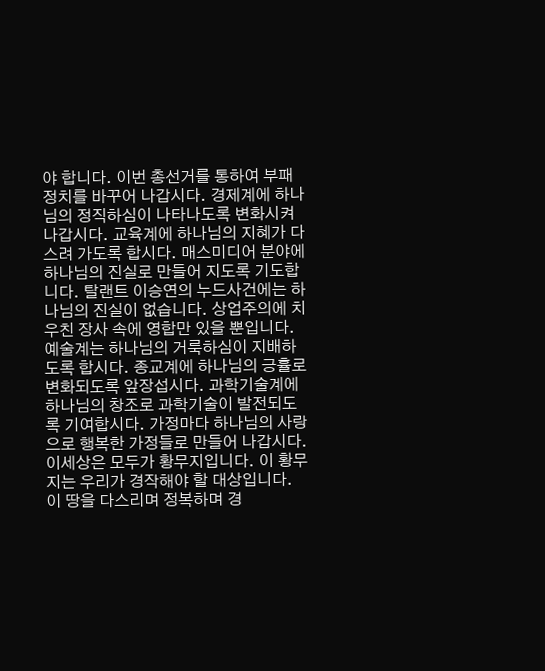야 합니다. 이번 총선거를 통하여 부패정치를 바꾸어 나갑시다. 경제계에 하나님의 정직하심이 나타나도록 변화시켜 나갑시다. 교육계에 하나님의 지혜가 다스려 가도록 합시다. 매스미디어 분야에 하나님의 진실로 만들어 지도록 기도합니다. 탈랜트 이승연의 누드사건에는 하나님의 진실이 없습니다. 상업주의에 치우친 장사 속에 영합만 있을 뿐입니다. 예술계는 하나님의 거룩하심이 지배하도록 합시다. 종교계에 하나님의 긍휼로 변화되도록 앞장섭시다. 과학기술계에 하나님의 창조로 과학기술이 발전되도록 기여합시다. 가정마다 하나님의 사랑으로 행복한 가정들로 만들어 나갑시다. 이세상은 모두가 황무지입니다. 이 황무지는 우리가 경작해야 할 대상입니다. 이 땅을 다스리며 정복하며 경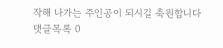작해 나가는 주인공이 되시길 축원합니다
댓글목록 0